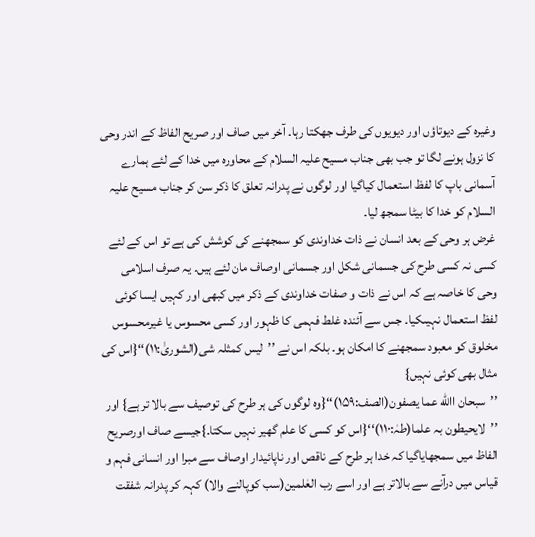وغیرہ کے دیوتاؤں اور دیویوں کی طرف جھکتا رہا۔ آخر میں صاف اور صریح الفاظ کے اندر وحی کا نزول ہونے لگا تو جب بھی جناب مسیح علیہ السلام کے محاورہ میں خدا کے لئے ہمارے آسمانی باپ کا لفظ استعمال کیاگیا اور لوگوں نے پدرانہ تعلق کا ذکر سن کر جناب مسیح علیہ السلام کو خدا کا بیٹا سمجھ لیا۔
غرض ہر وحی کے بعد انسان نے ذات خداوندی کو سمجھنے کی کوشش کی ہے تو اس کے لئے کسی نہ کسی طرح کی جسمانی شکل اور جسمانی اوصاف مان لئے ہیں۔ یہ صرف اسلامی وحی کا خاصہ ہے کہ اس نے ذات و صفات خداوندی کے ذکر میں کبھی اور کہیں ایسا کوئی لفظ استعمال نہیںکیا۔ جس سے آئندہ غلط فہمی کا ظہور اور کسی محسوس یا غیرمحسوس مخلوق کو معبود سمجھنے کا امکان ہو۔ بلکہ اس نے ’’لیس کمثلہ شی(الشوریٰ:۱۱)‘‘{اس کی مثال بھی کوئی نہیں}
’’سبحان االله عما یصفون(الصف:۱۵۹)‘‘{وہ لوگوں کی ہر طرح کی توصیف سے بالا تر ہے} اور ’’لایحیطون بہ علما(طہٰ:۱۱۰)‘‘{اس کو کسی کا علم گھیر نہیں سکتا۔}جیسے صاف اورصریح الفاظ میں سمجھایاگیا کہ خدا ہر طرح کے ناقص اور ناپائیدار اوصاف سے مبرا اور انسانی فہم و قیاس میں درآنے سے بالاتر ہے اور اسے رب العٰلمین(سب کوپالنے والا) کہہ کر پدرانہ شفقت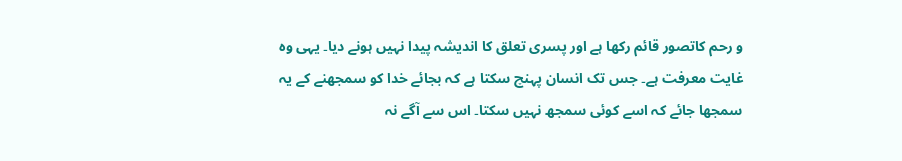و رحم کاتصور قائم رکھا ہے اور پسری تعلق کا اندیشہ پیدا نہیں ہونے دیا۔ یہی وہ غایت معرفت ہے۔ جس تک انسان پہنچ سکتا ہے کہ بجائے خدا کو سمجھنے کے یہ سمجھا جائے کہ اسے کوئی سمجھ نہیں سکتا۔ اس سے آگے نہ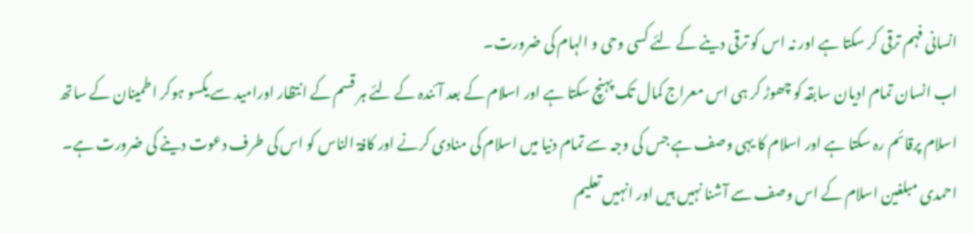انسانی فہم ترقی کر سکتا ہے اور نہ اس کو ترقی دینے کے لئے کسی وحی و الہام کی ضرورت۔
اب انسان تمام ادیان سابقہ کو چھوڑ کر ہی اس معراج کمال تک پہنچ سکتا ہے اور اسلام کے بعد آئندہ کے لئے ہر قسم کے انتظار اورامید سے یکسو ہوکر اطمینان کے ساتھ اسلام پرقائم رہ سکتا ہے اور اسلام کا یہی وصف ہے جس کی وجہ سے تمام دنیا میں اسلام کی منادی کرنے اور کافۃ الناس کو اس کی طرف دعوت دینے کی ضرورت ہے۔ احمدی مبلغین اسلام کے اس وصف سے آشنا نہیں ہیں اور انہیں تعلیم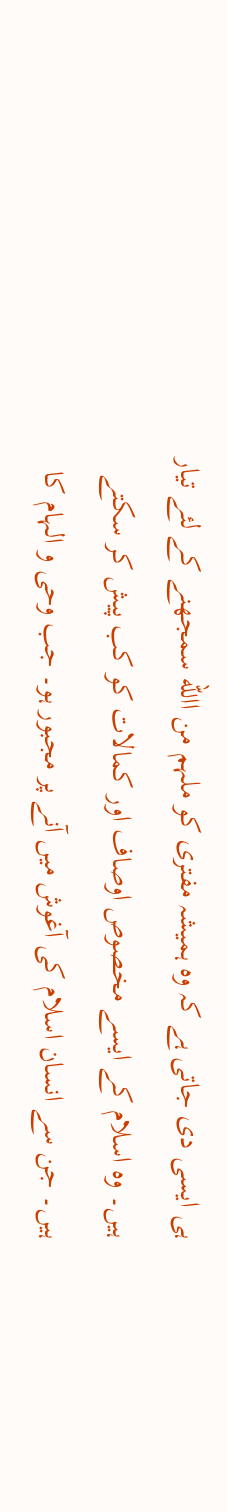ہی ایسی دی جاتی ہے کہ وہ ہمیشہ مفتری کو ملہم من االله سمجھنے کے لئے تیار ہیں۔ وہ اسلام کے ایسے مخصوص اوصاف اور کمالات کو کب پیش کر سکتے ہیں۔ جن سے انسان اسلام کی آغوش میں آنے پر مجبور ہو۔ جب وحی و الہام کا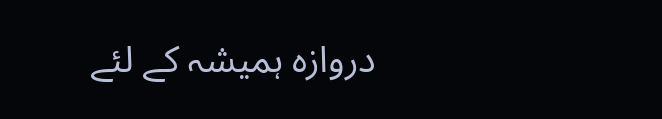دروازہ ہمیشہ کے لئے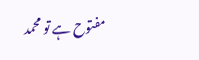مفتوح ہے تو محمد